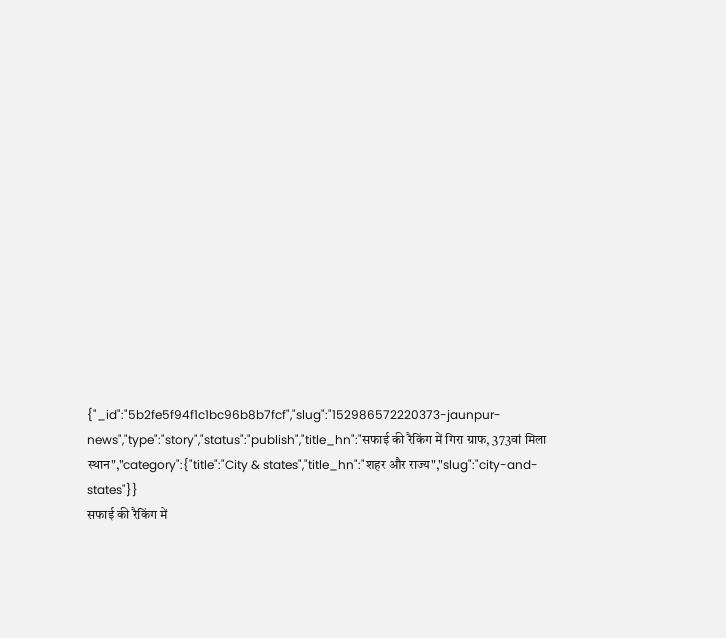{"_id":"5b2fe5f94f1c1bc96b8b7fcf","slug":"152986572220373-jaunpur-news","type":"story","status":"publish","title_hn":"सफाई की रैकिंग में गिरा ग्राफ, 373वां मिला स्थान","category":{"title":"City & states","title_hn":"शहर और राज्य","slug":"city-and-states"}}
सफाई की रैकिंग में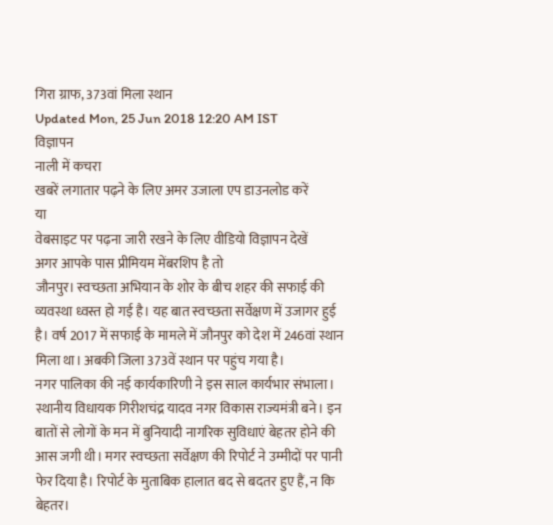गिरा ग्राफ, 373वां मिला स्थान
Updated Mon, 25 Jun 2018 12:20 AM IST
विज्ञापन
नाली में कचरा
खबरें लगातार पढ़ने के लिए अमर उजाला एप डाउनलोड करें
या
वेबसाइट पर पढ़ना जारी रखने के लिए वीडियो विज्ञापन देखें
अगर आपके पास प्रीमियम मेंबरशिप है तो
जौनपुर। स्वच्छता अभियान के शोर के बीच शहर की सफाई की व्यवस्था ध्वस्त हो गई है। यह बात स्वच्छता सर्वेक्षण में उजागर हुई है। वर्ष 2017 में सफाई के मामले में जौनपुर को देश में 246वां स्थान मिला था। अबकी जिला 373वें स्थान पर पहुंच गया है।
नगर पालिका की नई कार्यकारिणी ने इस साल कार्यभार संभाला। स्थानीय विधायक गिरीशचंद्र यादव नगर विकास राज्यमंत्री बने। इन बातों से लोगों के मन में बुनियादी नागरिक सुविधाएं बेहतर होने की आस जगी थी। मगर स्वच्छता सर्वेक्षण की रिपोर्ट ने उम्मीदों पर पानी फेर दिया है। रिपोर्ट के मुताबिक हालात बद से बदतर हुए हैं, न कि बेहतर।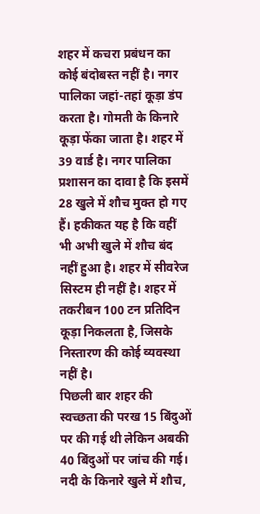शहर में कचरा प्रबंधन का कोई बंदोबस्त नहीं है। नगर पालिका जहां-तहां कूड़ा डंप करता है। गोमती के किनारे कूड़ा फेंका जाता है। शहर में 39 वार्ड है। नगर पालिका प्रशासन का दावा है कि इसमें 28 खुले में शौच मुक्त हो गए हैं। हकीकत यह है कि वहीं भी अभी खुले में शौच बंद नहीं हुआ है। शहर में सीवरेज सिस्टम ही नहीं है। शहर में तकरीबन 100 टन प्रतिदिन कूड़ा निकलता है, जिसके निस्तारण की कोई व्यवस्था नहीं है।
पिछली बार शहर की स्वच्छता की परख 15 बिंदुओं पर की गई थी लेकिन अबकी 40 बिंदुओं पर जांच की गई। नदी के किनारे खुले में शौच,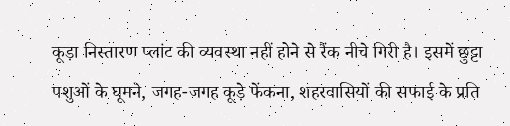कूड़ा निस्तारण प्लांट की व्यवस्था नहीं होने से रैंक नीचे गिरी है। इसमें छुट्टा पशुओं के घूमने, जगह-जगह कूड़े फेंकना, शहरवासियों की सफाई के प्रति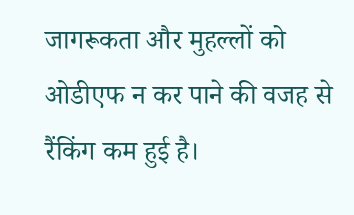जागरूकता और मुहल्लों को ओडीएफ न कर पाने की वजह से रैंकिंग कम हुई है।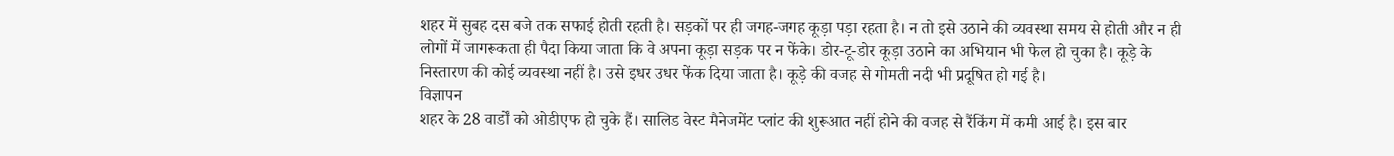शहर में सुबह दस बजे तक सफाई होती रहती है। सड़कों पर ही जगह-जगह कूड़ा पड़ा रहता है। न तो इसे उठाने की व्यवस्था समय से होती और न ही लोगों में जागरूकता ही पैदा किया जाता कि वे अपना कूड़ा सड़क पर न फेंके। डोर-टू-डोर कूड़ा उठाने का अभियान भी फेल हो चुका है। कूड़े के निस्तारण की कोई व्यवस्था नहीं है। उसे इधर उधर फेंक दिया जाता है। कूड़े की वजह से गोमती नदी भी प्रदूषित हो गई है।
विज्ञापन
शहर के 28 वार्डों को ओडीएफ हो चुके हैं। सालिड वेस्ट मैनेजमेंट प्लांट की शुरूआत नहीं होने की वजह से रैंकिंग में कमी आई है। इस बार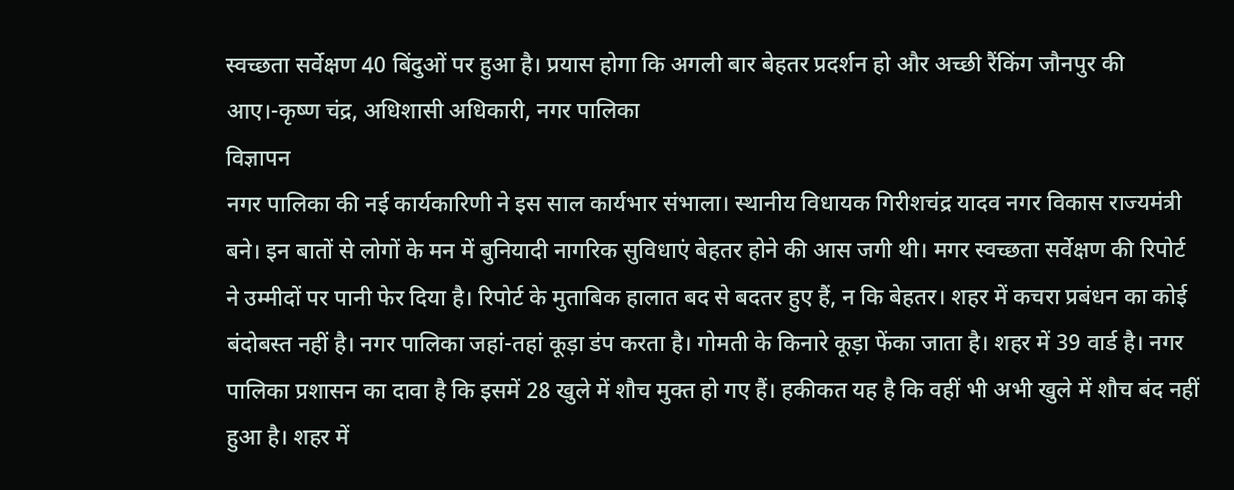स्वच्छता सर्वेक्षण 40 बिंदुओं पर हुआ है। प्रयास होगा कि अगली बार बेहतर प्रदर्शन हो और अच्छी रैंकिंग जौनपुर की आए।-कृष्ण चंद्र, अधिशासी अधिकारी, नगर पालिका
विज्ञापन
नगर पालिका की नई कार्यकारिणी ने इस साल कार्यभार संभाला। स्थानीय विधायक गिरीशचंद्र यादव नगर विकास राज्यमंत्री बने। इन बातों से लोगों के मन में बुनियादी नागरिक सुविधाएं बेहतर होने की आस जगी थी। मगर स्वच्छता सर्वेक्षण की रिपोर्ट ने उम्मीदों पर पानी फेर दिया है। रिपोर्ट के मुताबिक हालात बद से बदतर हुए हैं, न कि बेहतर। शहर में कचरा प्रबंधन का कोई बंदोबस्त नहीं है। नगर पालिका जहां-तहां कूड़ा डंप करता है। गोमती के किनारे कूड़ा फेंका जाता है। शहर में 39 वार्ड है। नगर पालिका प्रशासन का दावा है कि इसमें 28 खुले में शौच मुक्त हो गए हैं। हकीकत यह है कि वहीं भी अभी खुले में शौच बंद नहीं हुआ है। शहर में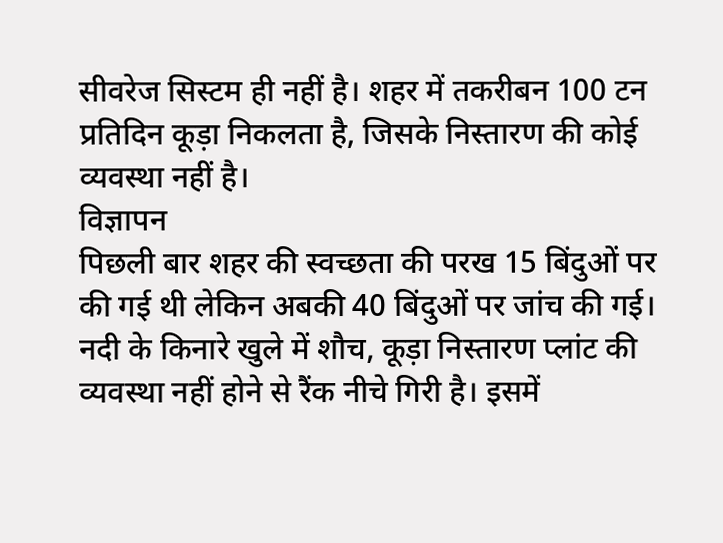सीवरेज सिस्टम ही नहीं है। शहर में तकरीबन 100 टन प्रतिदिन कूड़ा निकलता है, जिसके निस्तारण की कोई व्यवस्था नहीं है।
विज्ञापन
पिछली बार शहर की स्वच्छता की परख 15 बिंदुओं पर की गई थी लेकिन अबकी 40 बिंदुओं पर जांच की गई। नदी के किनारे खुले में शौच, कूड़ा निस्तारण प्लांट की व्यवस्था नहीं होने से रैंक नीचे गिरी है। इसमें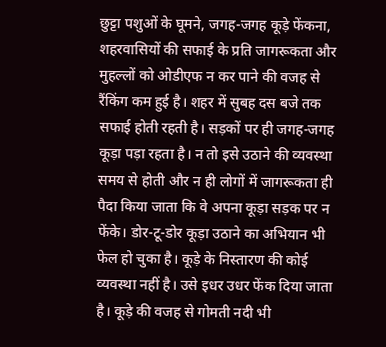छुट्टा पशुओं के घूमने, जगह-जगह कूड़े फेंकना, शहरवासियों की सफाई के प्रति जागरूकता और मुहल्लों को ओडीएफ न कर पाने की वजह से रैंकिंग कम हुई है। शहर में सुबह दस बजे तक सफाई होती रहती है। सड़कों पर ही जगह-जगह कूड़ा पड़ा रहता है। न तो इसे उठाने की व्यवस्था समय से होती और न ही लोगों में जागरूकता ही पैदा किया जाता कि वे अपना कूड़ा सड़क पर न फेंके। डोर-टू-डोर कूड़ा उठाने का अभियान भी फेल हो चुका है। कूड़े के निस्तारण की कोई व्यवस्था नहीं है। उसे इधर उधर फेंक दिया जाता है। कूड़े की वजह से गोमती नदी भी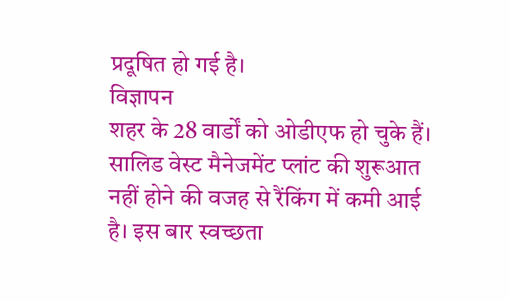प्रदूषित हो गई है।
विज्ञापन
शहर के 28 वार्डों को ओडीएफ हो चुके हैं। सालिड वेस्ट मैनेजमेंट प्लांट की शुरूआत नहीं होने की वजह से रैंकिंग में कमी आई है। इस बार स्वच्छता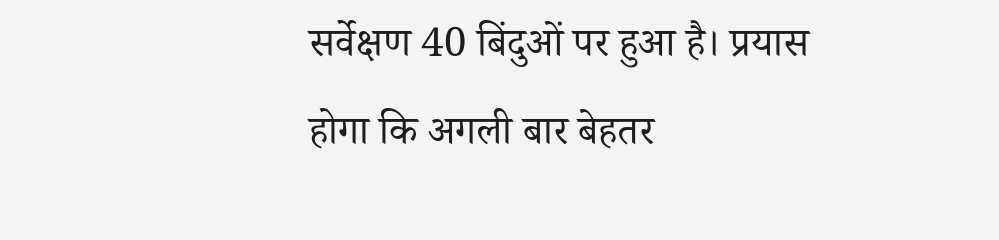सर्वेक्षण 40 बिंदुओं पर हुआ है। प्रयास होगा कि अगली बार बेहतर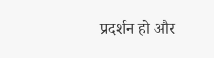प्रदर्शन हो और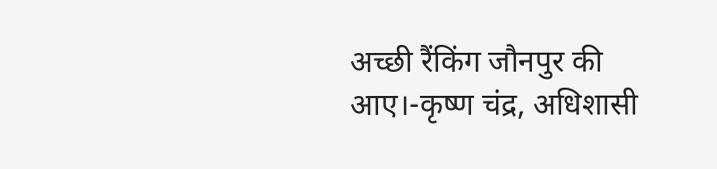अच्छी रैंकिंग जौनपुर की आए।-कृष्ण चंद्र, अधिशासी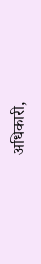अधिकारी,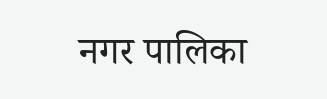नगर पालिका